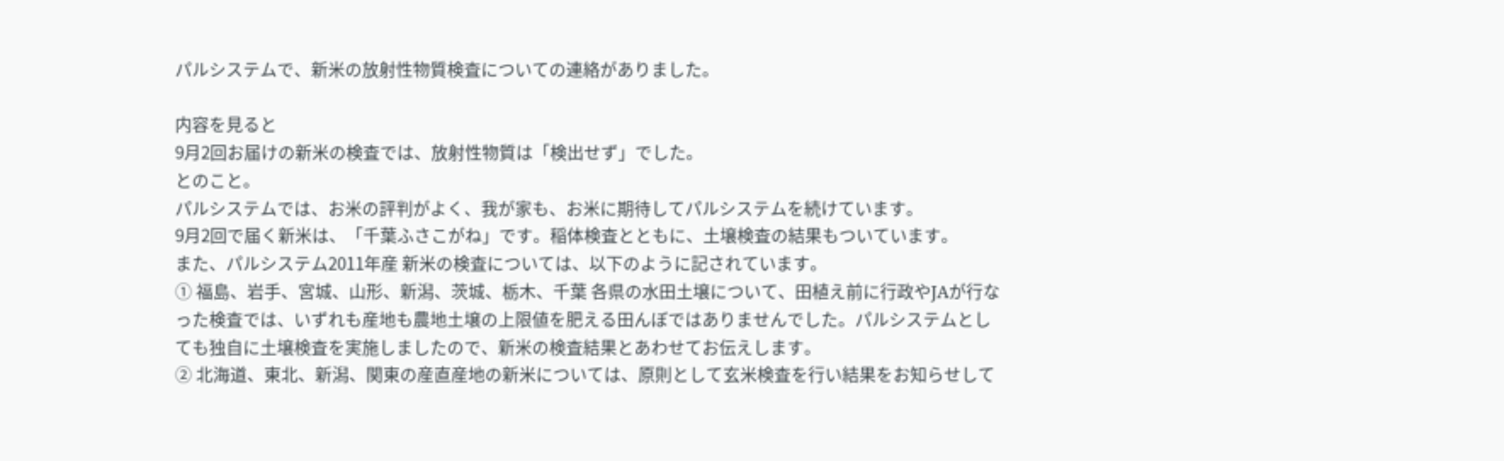パルシステムで、新米の放射性物質検査についての連絡がありました。

内容を見ると
9月2回お届けの新米の検査では、放射性物質は「検出せず」でした。
とのこと。
パルシステムでは、お米の評判がよく、我が家も、お米に期待してパルシステムを続けています。
9月2回で届く新米は、「千葉ふさこがね」です。稲体検査とともに、土壌検査の結果もついています。
また、パルシステム2011年産 新米の検査については、以下のように記されています。
① 福島、岩手、宮城、山形、新潟、茨城、栃木、千葉 各県の水田土壌について、田植え前に行政やJAが行なった検査では、いずれも産地も農地土壌の上限値を肥える田んぼではありませんでした。パルシステムとしても独自に土壌検査を実施しましたので、新米の検査結果とあわせてお伝えします。
② 北海道、東北、新潟、関東の産直産地の新米については、原則として玄米検査を行い結果をお知らせして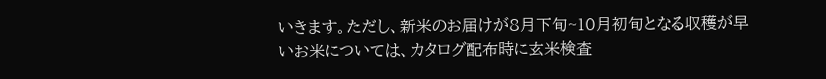いきます。ただし、新米のお届けが8月下旬~10月初旬となる収穫が早いお米については、カタログ配布時に玄米検査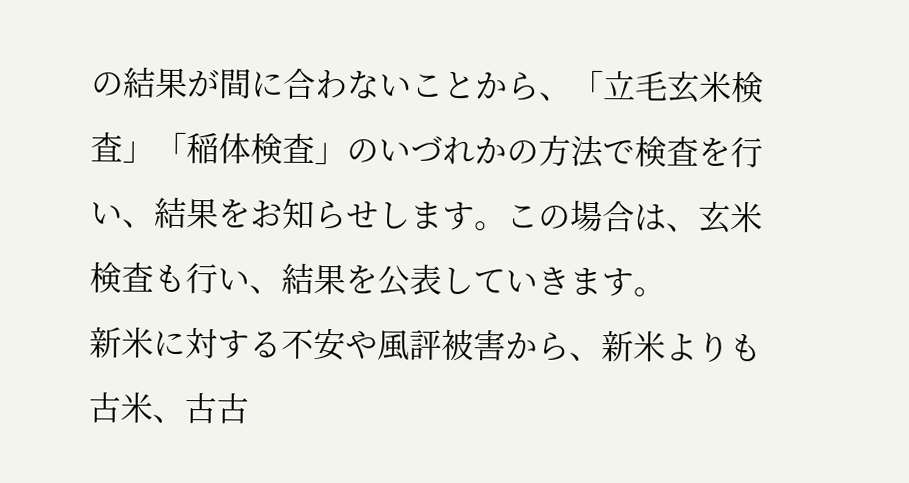の結果が間に合わないことから、「立毛玄米検査」「稲体検査」のいづれかの方法で検査を行い、結果をお知らせします。この場合は、玄米検査も行い、結果を公表していきます。
新米に対する不安や風評被害から、新米よりも古米、古古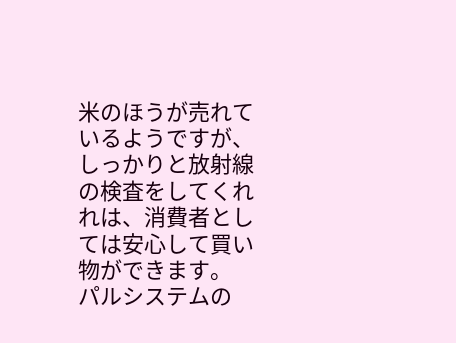米のほうが売れているようですが、しっかりと放射線の検査をしてくれれは、消費者としては安心して買い物ができます。
パルシステムの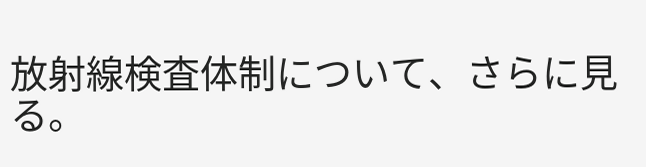放射線検査体制について、さらに見る。